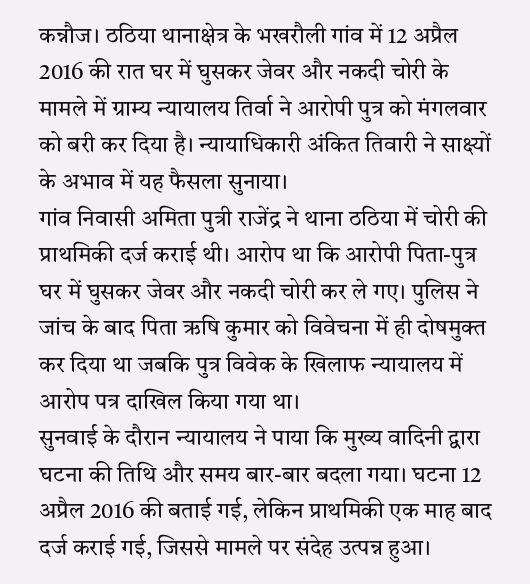कन्नौज। ठठिया थानाक्षेत्र के भखरौली गांव में 12 अप्रैल 2016 की रात घर में घुसकर जेवर और नकदी चोरी के मामले में ग्राम्य न्यायालय तिर्वा ने आरोपी पुत्र को मंगलवार को बरी कर दिया है। न्यायाधिकारी अंकित तिवारी ने साक्ष्यों के अभाव में यह फैसला सुनाया।
गांव निवासी अमिता पुत्री राजेंद्र ने थाना ठठिया में चोरी की प्राथमिकी दर्ज कराई थी। आरोप था कि आरोपी पिता-पुत्र घर में घुसकर जेवर और नकदी चोरी कर ले गए। पुलिस ने जांच के बाद पिता ऋषि कुमार को विवेचना में ही दोषमुक्त कर दिया था जबकि पुत्र विवेक के खिलाफ न्यायालय में आरोप पत्र दाखिल किया गया था।
सुनवाई के दौरान न्यायालय ने पाया कि मुख्य वादिनी द्वारा घटना की तिथि और समय बार-बार बदला गया। घटना 12 अप्रैल 2016 की बताई गई, लेकिन प्राथमिकी एक माह बाद दर्ज कराई गई, जिससे मामले पर संदेह उत्पन्न हुआ।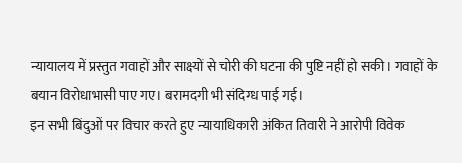न्यायालय में प्रस्तुत गवाहों और साक्ष्यों से चोरी की घटना की पुष्टि नहीं हो सकी। गवाहों के बयान विरोधाभासी पाए गए। बरामदगी भी संदिग्ध पाई गई।
इन सभी बिंदुओं पर विचार करते हुए न्यायाधिकारी अंकित तिवारी ने आरोपी विवेक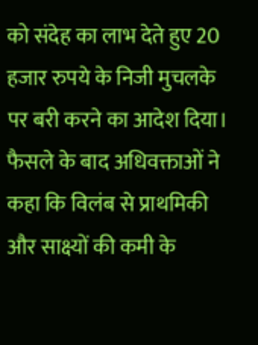को संदेह का लाभ देते हुए 20 हजार रुपये के निजी मुचलके पर बरी करने का आदेश दिया। फैसले के बाद अधिवक्ताओं ने कहा कि विलंब से प्राथमिकी और साक्ष्यों की कमी के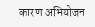कारण अभियोजन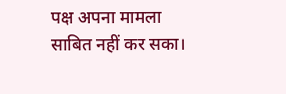पक्ष अपना मामला साबित नहीं कर सका।